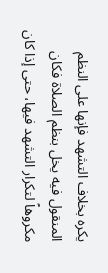يكره بخلاف التشهد فإنها على النظم المنقول فيه يخل بنظم الصلاة فكان مكروهاً لتكرار التشهد فيها، حتى إذا كان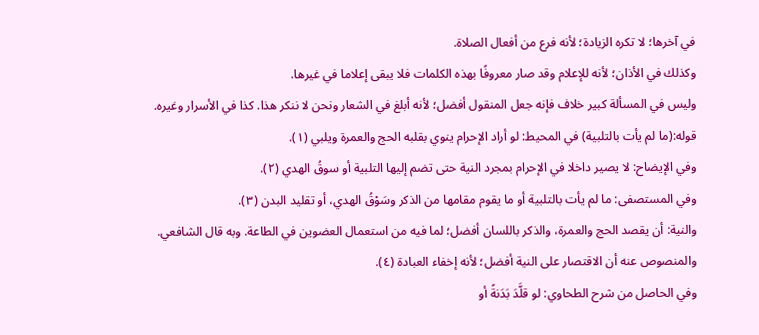في آخرها؛ لا تكره الزيادة؛ لأنه فرع من أفعال الصلاة.
وكذلك في الأذان؛ لأنه للإعلام وقد صار معروفًا بهذه الكلمات فلا يبقى إعلاما في غيرها.
وليس في المسألة كبير خلاف فإنه جعل المنقول أفضل؛ لأنه أبلغ في الشعار ونحن لا ننكر هذا. كذا في الأسرار وغيره.
قوله:(ما لم يأت بالتلبية) في المحيط: لو أراد الإحرام ينوي بقلبه الحج والعمرة ويلبي (١).
وفي الإيضاح: لا يصير داخلا في الإحرام بمجرد النية حتى تضم إليها التلبية أو سوقُ الهدي (٢).
وفي المستصفى: ما لم يأت بالتلبية أو ما يقوم مقامها من الذكر وسَوْقُ الهدي، أو تقليد البدن (٣).
والنية: أن يقصد الحج والعمرة، والذكر باللسان أفضل؛ لما فيه من استعمال العضوين في الطاعة. وبه قال الشافعي.
والمنصوص عنه أن الاقتصار على النية أفضل؛ لأنه إخفاء العبادة (٤).
وفي الحاصل من شرح الطحاوي: لو قلَّدَ بَدَنةً أو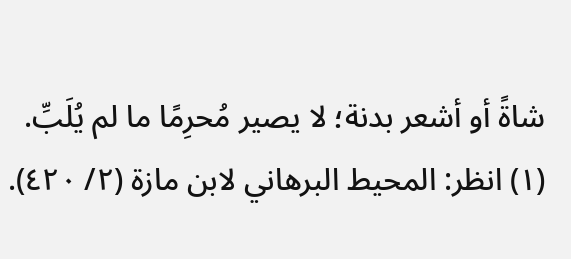شاةً أو أشعر بدنة؛ لا يصير مُحرِمًا ما لم يُلَبِّ.
(١) انظر: المحيط البرهاني لابن مازة (٢/ ٤٢٠).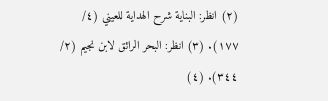(٢) انظر: البناية شرح الهداية للعيني (٤/ ١٧٧). (٣) انظر: البحر الرائق لابن نجيم (٢/ ٣٤٤). (٤)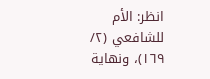انظر: الأم للشافعي (٢/ ١٦٩)، ونهاية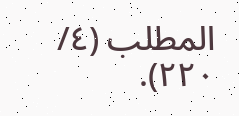المطلب (٤/ ٢٢٠).